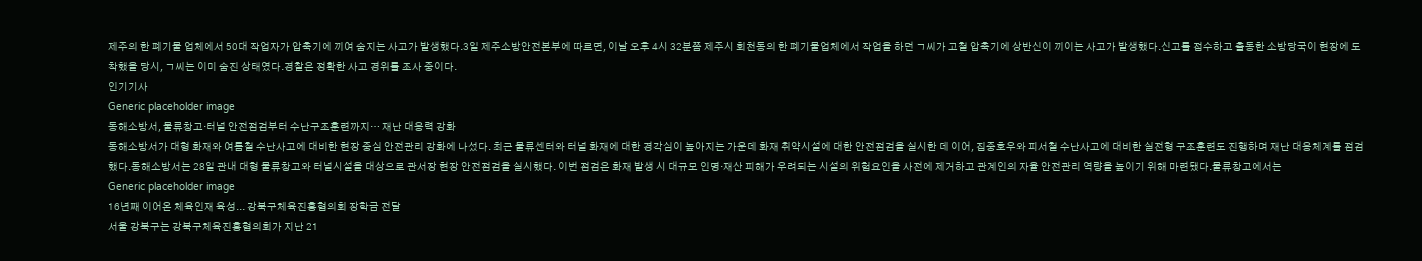제주의 한 폐기물 업체에서 50대 작업자가 압축기에 끼여 숨지는 사고가 발생했다.3일 제주소방안전본부에 따르면, 이날 오후 4시 32분쯤 제주시 회천동의 한 폐기물업체에서 작업을 하던 ㄱ씨가 고철 압축기에 상반신이 끼이는 사고가 발생했다.신고를 접수하고 출동한 소방당국이 현장에 도착했을 당시, ㄱ씨는 이미 숨진 상태였다.경찰은 정확한 사고 경위를 조사 중이다.
인기기사
Generic placeholder image
동해소방서, 물류창고·터널 안전점검부터 수난구조훈련까지… 재난 대응력 강화
동해소방서가 대형 화재와 여름철 수난사고에 대비한 현장 중심 안전관리 강화에 나섰다. 최근 물류센터와 터널 화재에 대한 경각심이 높아지는 가운데 화재 취약시설에 대한 안전점검을 실시한 데 이어, 집중호우와 피서철 수난사고에 대비한 실전형 구조훈련도 진행하며 재난 대응체계를 점검했다.동해소방서는 28일 관내 대형 물류창고와 터널시설을 대상으로 관서장 현장 안전점검을 실시했다. 이번 점검은 화재 발생 시 대규모 인명·재산 피해가 우려되는 시설의 위험요인을 사전에 제거하고 관계인의 자율 안전관리 역량을 높이기 위해 마련됐다.물류창고에서는
Generic placeholder image
16년째 이어온 체육인재 육성... 강북구체육진흥협의회 장학금 전달
서울 강북구는 강북구체육진흥협의회가 지난 21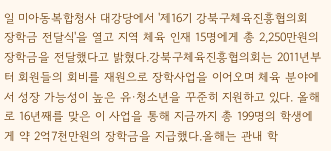일 미아동복합청사 대강당에서 '제16기 강북구체육진흥협의회 장학금 전달식'을 열고 지역 체육 인재 15명에게 총 2,250만원의 장학금을 전달했다고 밝혔다.강북구체육진흥협의회는 2011년부터 회원들의 회비를 재원으로 장학사업을 이어오며 체육 분야에서 성장 가능성이 높은 유·청소년을 꾸준히 지원하고 있다. 올해로 16년째를 맞은 이 사업을 통해 지금까지 총 199명의 학생에게 약 2억7천만원의 장학금을 지급했다.올해는 관내 학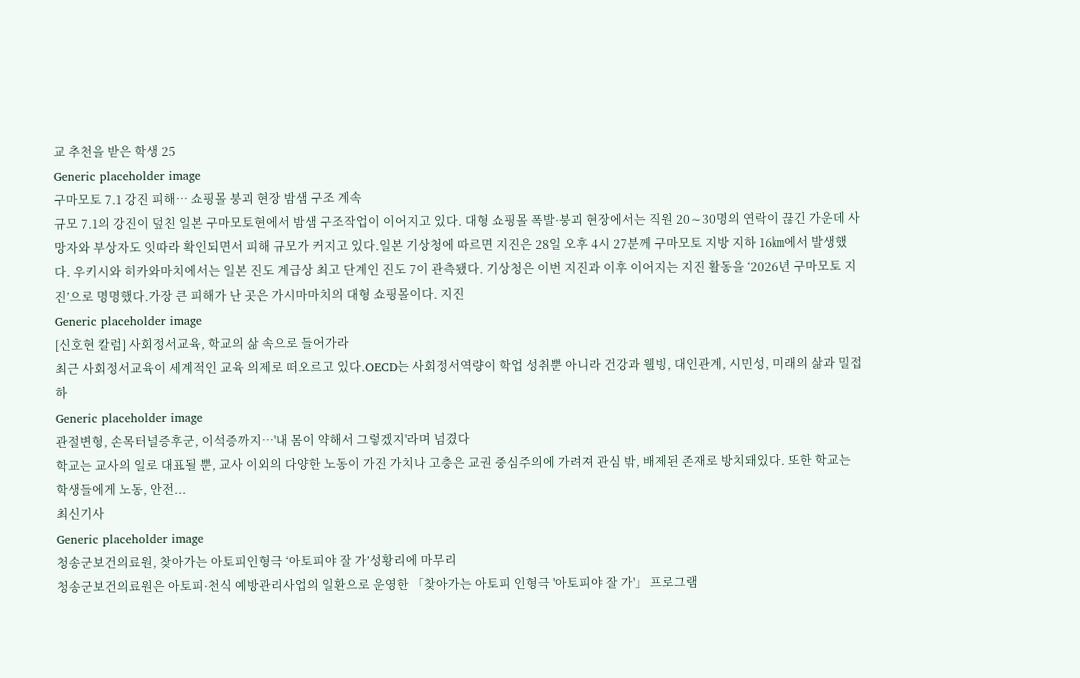교 추천을 받은 학생 25
Generic placeholder image
구마모토 7.1 강진 피해… 쇼핑몰 붕괴 현장 밤샘 구조 계속
규모 7.1의 강진이 덮친 일본 구마모토현에서 밤샘 구조작업이 이어지고 있다. 대형 쇼핑몰 폭발·붕괴 현장에서는 직원 20∼30명의 연락이 끊긴 가운데 사망자와 부상자도 잇따라 확인되면서 피해 규모가 커지고 있다.일본 기상청에 따르면 지진은 28일 오후 4시 27분께 구마모토 지방 지하 16㎞에서 발생했다. 우키시와 히카와마치에서는 일본 진도 계급상 최고 단계인 진도 7이 관측됐다. 기상청은 이번 지진과 이후 이어지는 지진 활동을 ‘2026년 구마모토 지진’으로 명명했다.가장 큰 피해가 난 곳은 가시마마치의 대형 쇼핑몰이다. 지진
Generic placeholder image
[신호현 칼럼] 사회정서교육, 학교의 삶 속으로 들어가라
최근 사회정서교육이 세계적인 교육 의제로 떠오르고 있다.OECD는 사회정서역량이 학업 성취뿐 아니라 건강과 웰빙, 대인관계, 시민성, 미래의 삶과 밀접하
Generic placeholder image
관절변형, 손목터널증후군, 이석증까지…'내 몸이 약해서 그렇겠지'라며 넘겼다
학교는 교사의 일로 대표될 뿐, 교사 이외의 다양한 노동이 가진 가치나 고충은 교권 중심주의에 가려져 관심 밖, 배제된 존재로 방치돼있다. 또한 학교는 학생들에게 노동, 안전...
최신기사
Generic placeholder image
청송군보건의료원, 찾아가는 아토피인형극 ‘아토피야 잘 가’성황리에 마무리
청송군보건의료원은 아토피·천식 예방관리사업의 일환으로 운영한 「찾아가는 아토피 인형극 '아토피야 잘 가'」 프로그램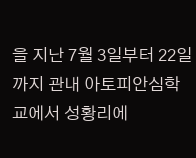을 지난 7월 3일부터 22일까지 관내 아토피안심학교에서 성황리에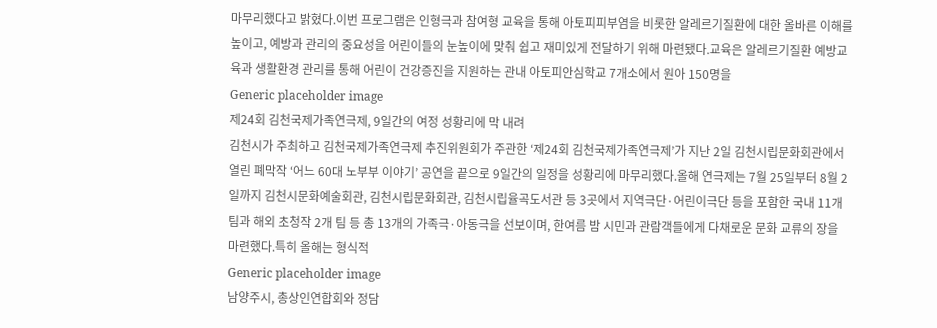마무리했다고 밝혔다.이번 프로그램은 인형극과 참여형 교육을 통해 아토피피부염을 비롯한 알레르기질환에 대한 올바른 이해를 높이고, 예방과 관리의 중요성을 어린이들의 눈높이에 맞춰 쉽고 재미있게 전달하기 위해 마련됐다.교육은 알레르기질환 예방교육과 생활환경 관리를 통해 어린이 건강증진을 지원하는 관내 아토피안심학교 7개소에서 원아 150명을
Generic placeholder image
제24회 김천국제가족연극제, 9일간의 여정 성황리에 막 내려
김천시가 주최하고 김천국제가족연극제 추진위원회가 주관한 ‘제24회 김천국제가족연극제’가 지난 2일 김천시립문화회관에서 열린 폐막작 ‘어느 60대 노부부 이야기’ 공연을 끝으로 9일간의 일정을 성황리에 마무리했다.올해 연극제는 7월 25일부터 8월 2일까지 김천시문화예술회관, 김천시립문화회관, 김천시립율곡도서관 등 3곳에서 지역극단·어린이극단 등을 포함한 국내 11개 팀과 해외 초청작 2개 팀 등 총 13개의 가족극·아동극을 선보이며, 한여름 밤 시민과 관람객들에게 다채로운 문화 교류의 장을 마련했다.특히 올해는 형식적
Generic placeholder image
남양주시, 총상인연합회와 정담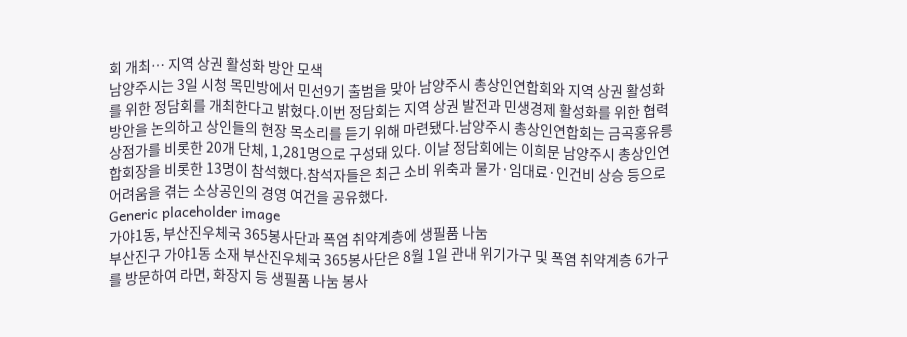회 개최… 지역 상권 활성화 방안 모색
남양주시는 3일 시청 목민방에서 민선9기 출범을 맞아 남양주시 총상인연합회와 지역 상권 활성화를 위한 정담회를 개최한다고 밝혔다.이번 정담회는 지역 상권 발전과 민생경제 활성화를 위한 협력 방안을 논의하고 상인들의 현장 목소리를 듣기 위해 마련됐다.남양주시 총상인연합회는 금곡홍유릉상점가를 비롯한 20개 단체, 1,281명으로 구성돼 있다. 이날 정담회에는 이희문 남양주시 총상인연합회장을 비롯한 13명이 참석했다.참석자들은 최근 소비 위축과 물가·임대료·인건비 상승 등으로 어려움을 겪는 소상공인의 경영 여건을 공유했다.
Generic placeholder image
가야1동, 부산진우체국 365봉사단과 폭염 취약계층에 생필품 나눔
부산진구 가야1동 소재 부산진우체국 365봉사단은 8월 1일 관내 위기가구 및 폭염 취약계층 6가구를 방문하여 라면, 화장지 등 생필품 나눔 봉사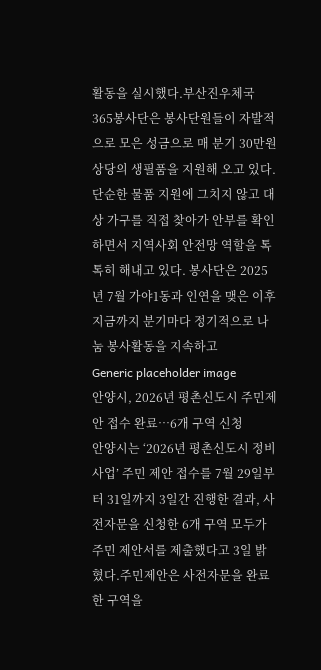활동을 실시했다.부산진우체국 365봉사단은 봉사단원들이 자발적으로 모은 성금으로 매 분기 30만원 상당의 생필품을 지원해 오고 있다. 단순한 물품 지원에 그치지 않고 대상 가구를 직접 찾아가 안부를 확인하면서 지역사회 안전망 역할을 톡톡히 해내고 있다. 봉사단은 2025년 7월 가야1동과 인연을 맺은 이후 지금까지 분기마다 정기적으로 나눔 봉사활동을 지속하고
Generic placeholder image
안양시, 2026년 평촌신도시 주민제안 접수 완료…6개 구역 신청
안양시는 ‘2026년 평촌신도시 정비사업’ 주민 제안 접수를 7월 29일부터 31일까지 3일간 진행한 결과, 사전자문을 신청한 6개 구역 모두가 주민 제안서를 제출했다고 3일 밝혔다.주민제안은 사전자문을 완료한 구역을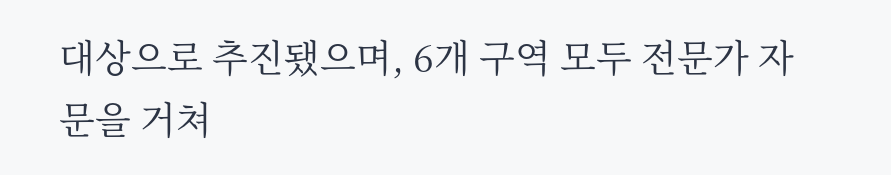대상으로 추진됐으며, 6개 구역 모두 전문가 자문을 거쳐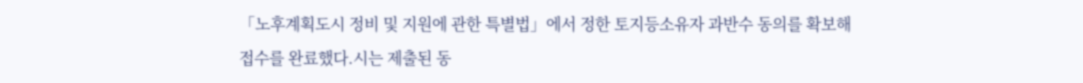「노후계획도시 정비 및 지원에 관한 특별법」에서 정한 토지등소유자 과반수 동의를 확보해 접수를 완료했다.시는 제출된 동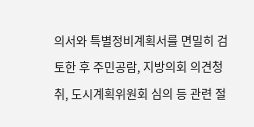의서와 특별정비계획서를 면밀히 검토한 후 주민공람, 지방의회 의견청취, 도시계획위원회 심의 등 관련 절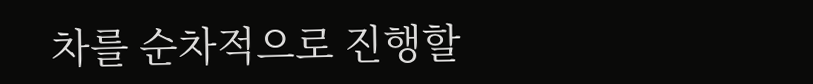차를 순차적으로 진행할